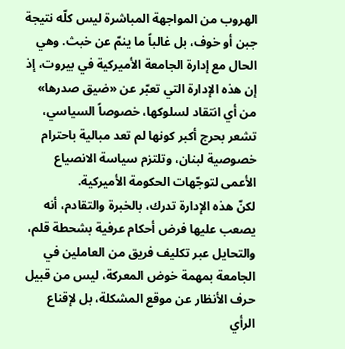الهروب من المواجهة المباشرة ليس كلّه نتيجة جبن أو خوف، بل غالباً ما ينمّ عن خبث. وهي الحال مع إدارة الجامعة الأميركية في بيروت، إذ إن هذه الإدارة التي تعبّر عن «ضيق صدرها» من أي انتقاد لسلوكها، خصوصاً السياسي، تشعر بحرج أكبر كونها لم تعد مبالية باحترام خصوصية لبنان، وتلتزم سياسة الانصياع الأعمى لتوجّهات الحكومة الأميركية.
لكنّ هذه الإدارة تدرك، بالخبرة والتقادم، أنه يصعب عليها فرض أحكام عرفية بشحطة قلم، والتحايل عبر تكليف فريق من العاملين في الجامعة بمهمة خوض المعركة، ليس من قبيل حرف الأنظار عن موقع المشكلة، بل لإقناع الرأي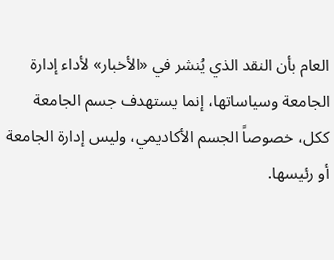العام بأن النقد الذي يُنشر في «الأخبار» لأداء إدارة الجامعة وسياساتها، إنما يستهدف جسم الجامعة ككل، خصوصاً الجسم الأكاديمي، وليس إدارة الجامعة أو رئيسها.